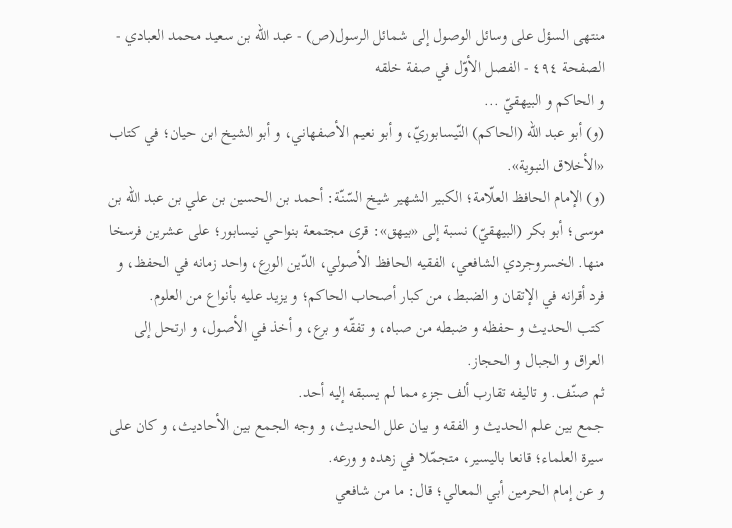منتهى السؤل على وسائل الوصول إلى شمائل الرسول(ص) - عبد الله بن سعيد محمد العبادي - الصفحة ٤٩٤ - الفصل الأوّل في صفة خلقه
و الحاكم و البيهقيّ ...
(و) أبو عبد اللّه (الحاكم) النّيسابوريّ، و أبو نعيم الأصفهاني، و أبو الشيخ ابن حيان؛ في كتاب «الأخلاق النبوية».
(و) الإمام الحافظ العلّامة؛ الكبير الشهير شيخ السّنّة: أحمد بن الحسين بن علي بن عبد اللّه بن موسى؛ أبو بكر (البيهقيّ) نسبة إلى «بيهق»: قرى مجتمعة بنواحي نيسابور؛ على عشرين فرسخا منها. الخسروجردي الشافعي، الفقيه الحافظ الأصولي، الدّين الورع، واحد زمانه في الحفظ، و فرد أقرانه في الإتقان و الضبط، من كبار أصحاب الحاكم؛ و يزيد عليه بأنواع من العلوم.
كتب الحديث و حفظه و ضبطه من صباه، و تفقّه و برع، و أخذ في الأصول، و ارتحل إلى العراق و الجبال و الحجاز.
ثم صنّف. و تاليفه تقارب ألف جزء مما لم يسبقه إليه أحد.
جمع بين علم الحديث و الفقه و بيان علل الحديث، و وجه الجمع بين الأحاديث، و كان على سيرة العلماء؛ قانعا باليسير، متجمّلا في زهده و ورعه.
و عن إمام الحرمين أبي المعالي؛ قال: ما من شافعي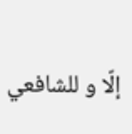إلّا و للشافعي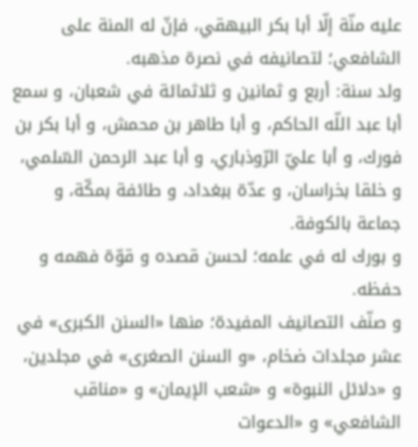عليه منّة إلّا أبا بكر البيهقي، فإنّ له المنة على الشافعي؛ لتصانيفه في نصرة مذهبه.
ولد سنة: أربع و ثمانين و ثلاثمائة في شعبان، و سمع أبا عبد اللّه الحاكم، و أبا طاهر بن محمش، و أبا بكر بن فورك، و أبا عليّ الرّوذباري، و أبا عبد الرحمن السّلمي، و خلقا بخراسان، و عدّة ببغداد، و طائفة بمكّة، و جماعة بالكوفة.
و بورك له في علمه؛ لحسن قصده و قوّة فهمه و حفظه.
و صنّف التصانيف المفيدة؛ منها «السنن الكبرى» في عشر مجلدات ضخام، «و السنن الصغرى» في مجلدين، و «دلائل النبوة» و «شعب الإيمان» و «مناقب الشافعي» و «الدعوات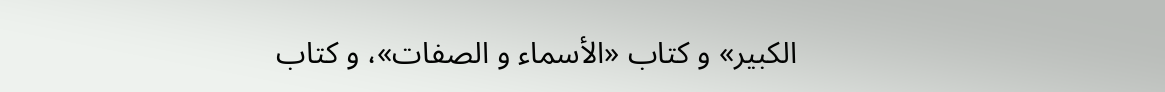الكبير» و كتاب «الأسماء و الصفات»، و كتاب